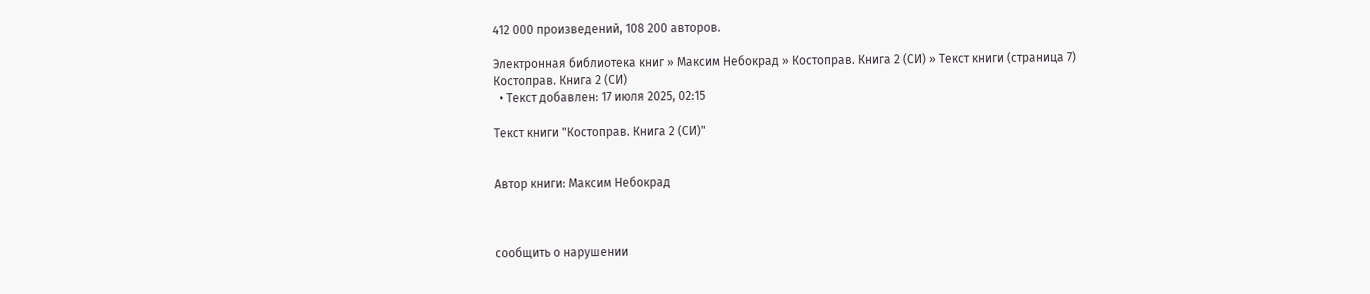412 000 произведений, 108 200 авторов.

Электронная библиотека книг » Максим Небокрад » Костоправ. Книга 2 (СИ) » Текст книги (страница 7)
Костоправ. Книга 2 (СИ)
  • Текст добавлен: 17 июля 2025, 02:15

Текст книги "Костоправ. Книга 2 (СИ)"


Автор книги: Максим Небокрад



сообщить о нарушении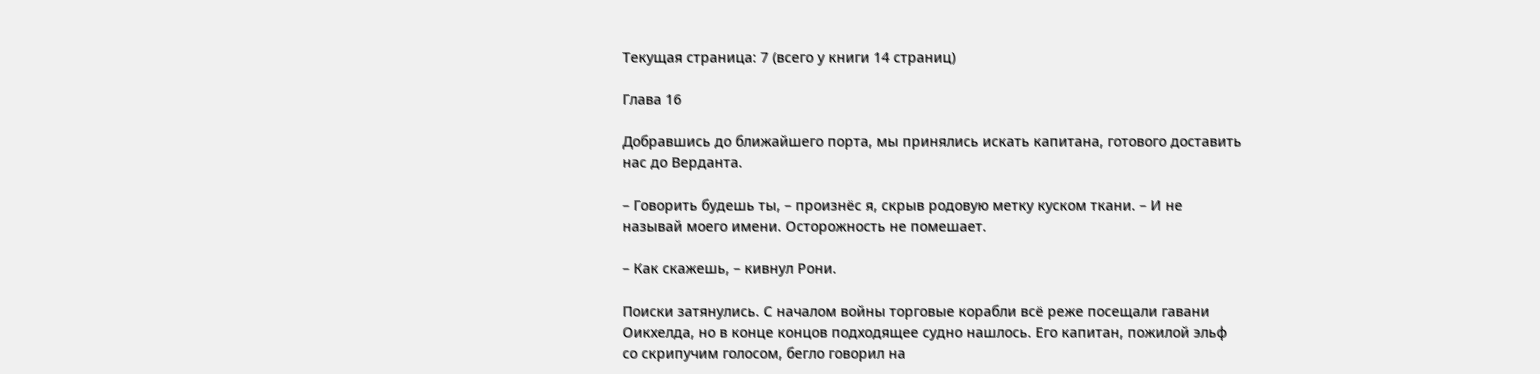Текущая страница: 7 (всего у книги 14 страниц)

Глава 16

Добравшись до ближайшего порта, мы принялись искать капитана, готового доставить нас до Верданта.

– Говорить будешь ты, – произнёс я, скрыв родовую метку куском ткани. – И не называй моего имени. Осторожность не помешает.

– Как скажешь, – кивнул Рони.

Поиски затянулись. С началом войны торговые корабли всё реже посещали гавани Оикхелда, но в конце концов подходящее судно нашлось. Его капитан, пожилой эльф со скрипучим голосом, бегло говорил на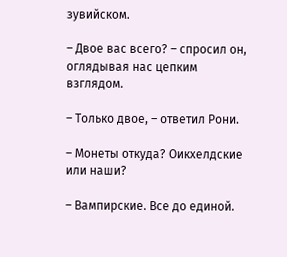зувийском.

– Двое вас всего? – спросил он, оглядывая нас цепким взглядом.

– Только двое, – ответил Рони.

– Монеты откуда? Оикхелдские или наши?

– Вампирские. Все до единой.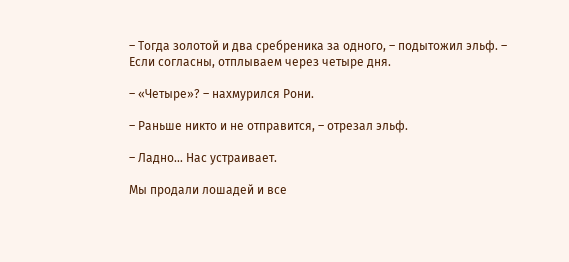– Тогда золотой и два сребреника за одного, – подытожил эльф. – Если согласны, отплываем через четыре дня.

– «Четыре»? – нахмурился Рони.

– Раньше никто и не отправится, – отрезал эльф.

– Ладно… Нас устраивает.

Мы продали лошадей и все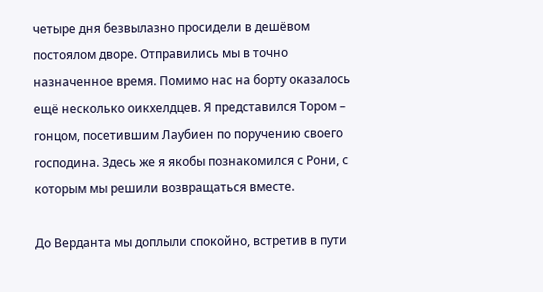четыре дня безвылазно просидели в дешёвом постоялом дворе. Отправились мы в точно назначенное время. Помимо нас на борту оказалось ещё несколько оикхелдцев. Я представился Тором – гонцом, посетившим Лаубиен по поручению своего господина. Здесь же я якобы познакомился с Рони, с которым мы решили возвращаться вместе.

До Верданта мы доплыли спокойно, встретив в пути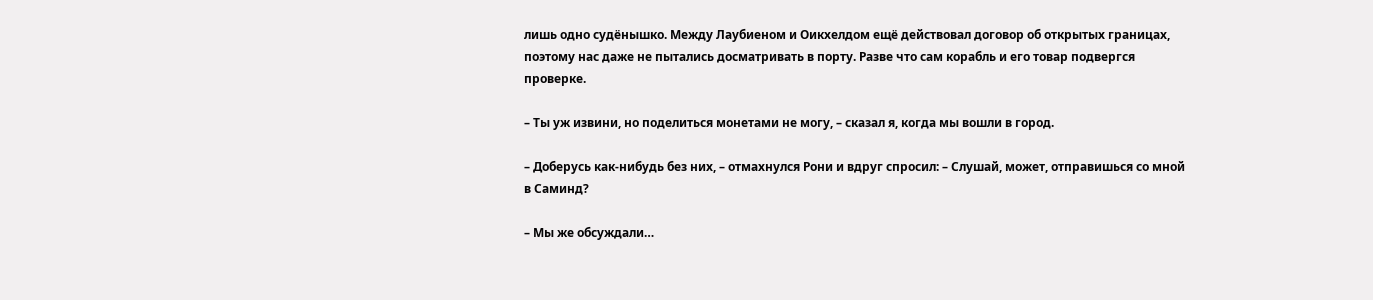лишь одно судёнышко. Между Лаубиеном и Оикхелдом ещё действовал договор об открытых границах, поэтому нас даже не пытались досматривать в порту. Разве что сам корабль и его товар подвергся проверке.

– Ты уж извини, но поделиться монетами не могу, – сказал я, когда мы вошли в город.

– Доберусь как-нибудь без них, – отмахнулся Рони и вдруг спросил: – Слушай, может, отправишься со мной в Саминд?

– Мы же обсуждали…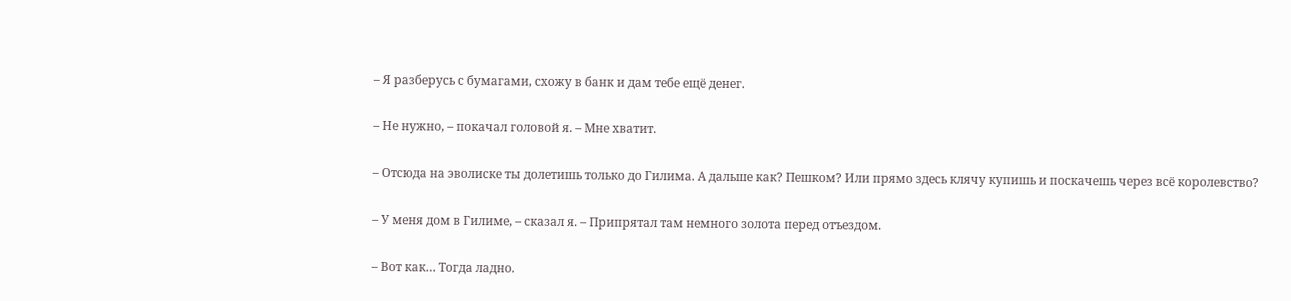– Я разберусь с бумагами, схожу в банк и дам тебе ещё денег.

– Не нужно, – покачал головой я. – Мне хватит.

– Отсюда на эволиске ты долетишь только до Гилима. А дальше как? Пешком? Или прямо здесь клячу купишь и поскачешь через всё королевство?

– У меня дом в Гилиме, – сказал я. – Припрятал там немного золота перед отъездом.

– Вот как… Тогда ладно.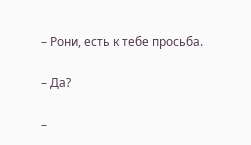– Рони, есть к тебе просьба.

– Да?

–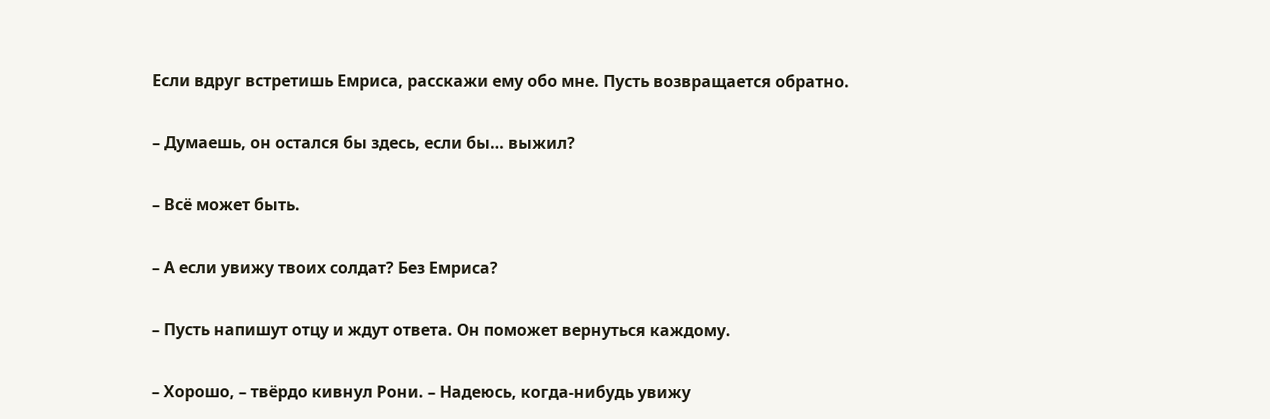Если вдруг встретишь Емриса, расскажи ему обо мне. Пусть возвращается обратно.

– Думаешь, он остался бы здесь, если бы… выжил?

– Всё может быть.

– А если увижу твоих солдат? Без Емриса?

– Пусть напишут отцу и ждут ответа. Он поможет вернуться каждому.

– Хорошо, – твёрдо кивнул Рони. – Надеюсь, когда-нибудь увижу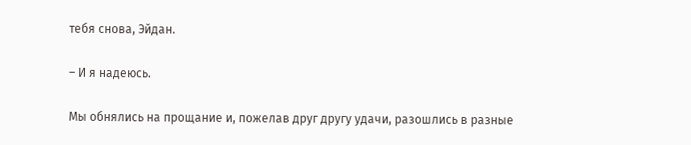тебя снова, Эйдан.

– И я надеюсь.

Мы обнялись на прощание и, пожелав друг другу удачи, разошлись в разные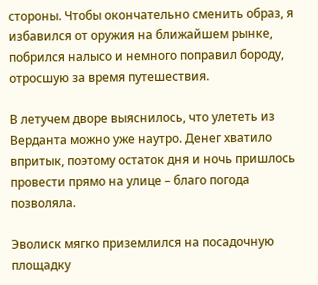стороны. Чтобы окончательно сменить образ, я избавился от оружия на ближайшем рынке, побрился налысо и немного поправил бороду, отросшую за время путешествия.

В летучем дворе выяснилось, что улететь из Верданта можно уже наутро. Денег хватило впритык, поэтому остаток дня и ночь пришлось провести прямо на улице – благо погода позволяла.

Эволиск мягко приземлился на посадочную площадку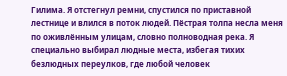Гилима. Я отстегнул ремни, спустился по приставной лестнице и влился в поток людей. Пёстрая толпа несла меня по оживлённым улицам, словно полноводная река. Я специально выбирал людные места, избегая тихих безлюдных переулков, где любой человек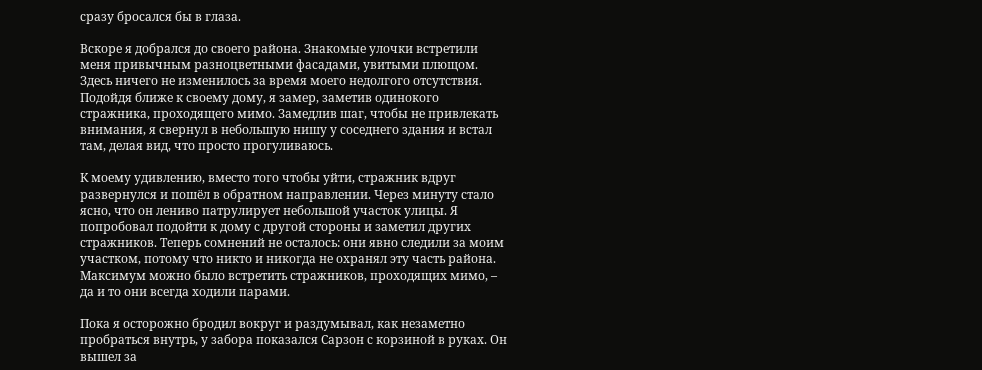сразу бросался бы в глаза.

Вскоре я добрался до своего района. Знакомые улочки встретили меня привычным разноцветными фасадами, увитыми плющом. Здесь ничего не изменилось за время моего недолгого отсутствия. Подойдя ближе к своему дому, я замер, заметив одинокого стражника, проходящего мимо. Замедлив шаг, чтобы не привлекать внимания, я свернул в небольшую нишу у соседнего здания и встал там, делая вид, что просто прогуливаюсь.

К моему удивлению, вместо того чтобы уйти, стражник вдруг развернулся и пошёл в обратном направлении. Через минуту стало ясно, что он лениво патрулирует небольшой участок улицы. Я попробовал подойти к дому с другой стороны и заметил других стражников. Теперь сомнений не осталось: они явно следили за моим участком, потому что никто и никогда не охранял эту часть района. Максимум можно было встретить стражников, проходящих мимо, – да и то они всегда ходили парами.

Пока я осторожно бродил вокруг и раздумывал, как незаметно пробраться внутрь, у забора показался Сарзон с корзиной в руках. Он вышел за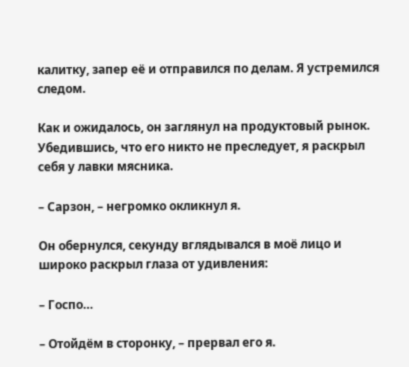калитку, запер её и отправился по делам. Я устремился следом.

Как и ожидалось, он заглянул на продуктовый рынок. Убедившись, что его никто не преследует, я раскрыл себя у лавки мясника.

– Сарзон, – негромко окликнул я.

Он обернулся, секунду вглядывался в моё лицо и широко раскрыл глаза от удивления:

– Госпо…

– Отойдём в сторонку, – прервал его я.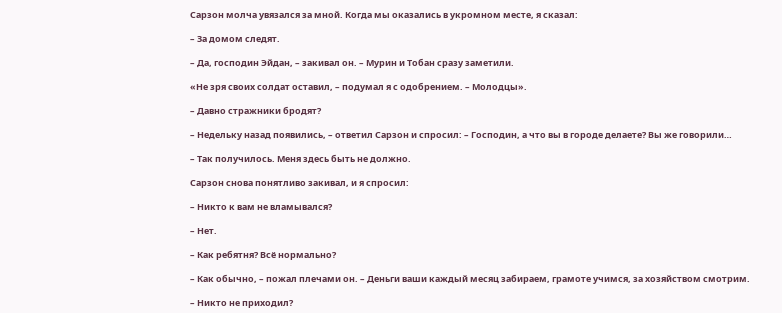Сарзон молча увязался за мной. Когда мы оказались в укромном месте, я сказал:

– За домом следят.

– Да, господин Эйдан, – закивал он. – Мурин и Тобан сразу заметили.

«Не зря своих солдат оставил, – подумал я с одобрением. – Молодцы».

– Давно стражники бродят?

– Недельку назад появились, – ответил Сарзон и спросил: – Господин, а что вы в городе делаете? Вы же говорили…

– Так получилось. Меня здесь быть не должно.

Сарзон снова понятливо закивал, и я спросил:

– Никто к вам не вламывался?

– Нет.

– Как ребятня? Всё нормально?

– Как обычно, – пожал плечами он. – Деньги ваши каждый месяц забираем, грамоте учимся, за хозяйством смотрим.

– Никто не приходил?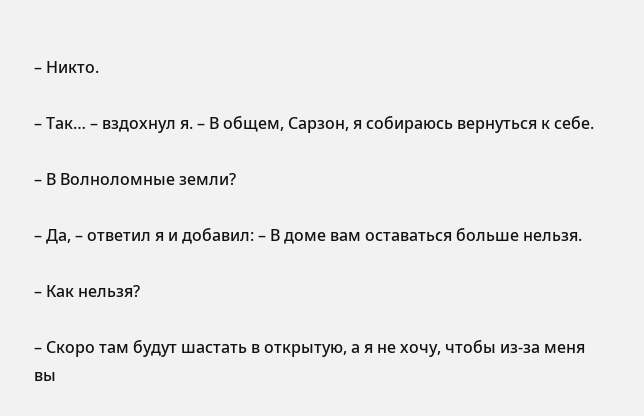– Никто.

– Так… – вздохнул я. – В общем, Сарзон, я собираюсь вернуться к себе.

– В Волноломные земли?

– Да, – ответил я и добавил: – В доме вам оставаться больше нельзя.

– Как нельзя?

– Скоро там будут шастать в открытую, а я не хочу, чтобы из-за меня вы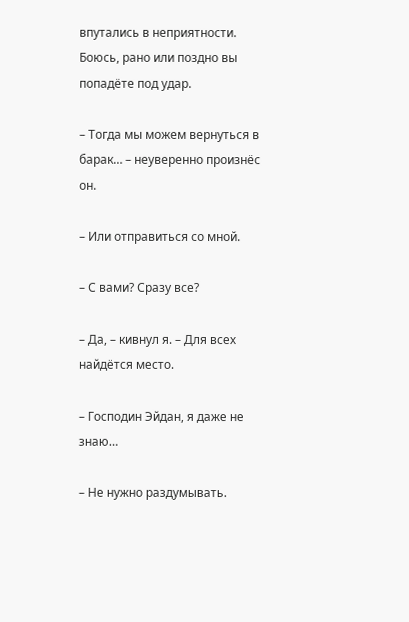впутались в неприятности. Боюсь, рано или поздно вы попадёте под удар.

– Тогда мы можем вернуться в барак… – неуверенно произнёс он.

– Или отправиться со мной.

– С вами? Сразу все?

– Да, – кивнул я. – Для всех найдётся место.

– Господин Эйдан, я даже не знаю…

– Не нужно раздумывать.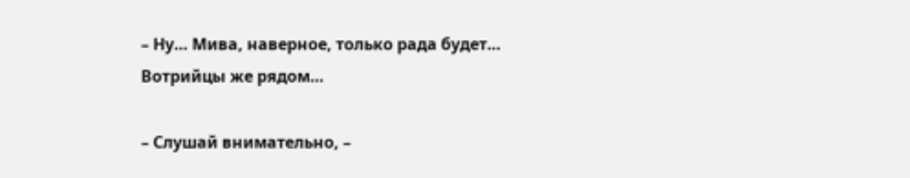– Ну… Мива, наверное, только рада будет… Вотрийцы же рядом…

– Слушай внимательно, –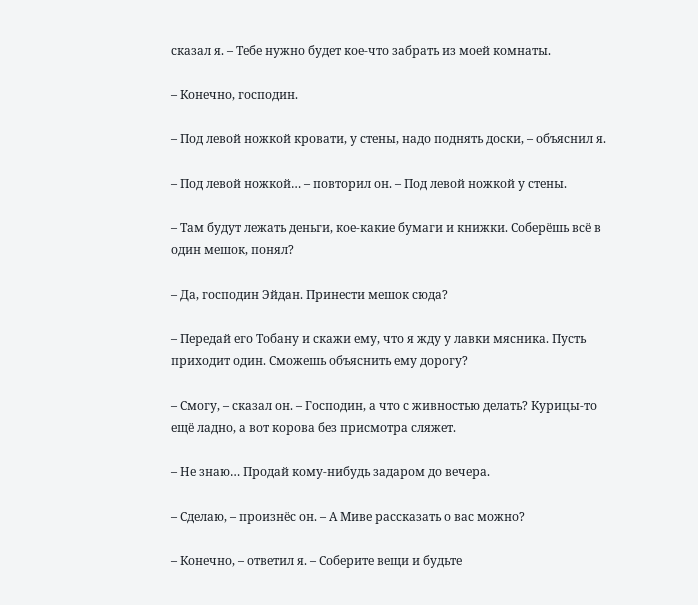сказал я. – Тебе нужно будет кое-что забрать из моей комнаты.

– Конечно, господин.

– Под левой ножкой кровати, у стены, надо поднять доски, – объяснил я.

– Под левой ножкой… – повторил он. – Под левой ножкой у стены.

– Там будут лежать деньги, кое-какие бумаги и книжки. Соберёшь всё в один мешок, понял?

– Да, господин Эйдан. Принести мешок сюда?

– Передай его Тобану и скажи ему, что я жду у лавки мясника. Пусть приходит один. Сможешь объяснить ему дорогу?

– Смогу, – сказал он. – Господин, а что с живностью делать? Курицы-то ещё ладно, а вот корова без присмотра сляжет.

– Не знаю… Продай кому-нибудь задаром до вечера.

– Сделаю, – произнёс он. – А Миве рассказать о вас можно?

– Конечно, – ответил я. – Соберите вещи и будьте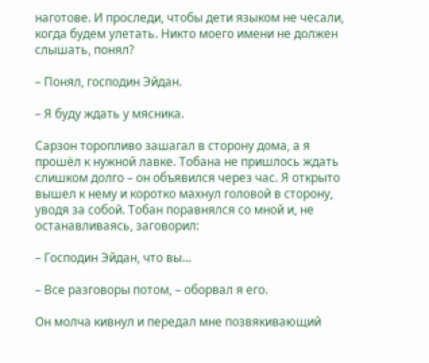наготове. И проследи, чтобы дети языком не чесали, когда будем улетать. Никто моего имени не должен слышать, понял?

– Понял, господин Эйдан.

– Я буду ждать у мясника.

Сарзон торопливо зашагал в сторону дома, а я прошёл к нужной лавке. Тобана не пришлось ждать слишком долго – он объявился через час. Я открыто вышел к нему и коротко махнул головой в сторону, уводя за собой. Тобан поравнялся со мной и, не останавливаясь, заговорил:

– Господин Эйдан, что вы…

– Все разговоры потом, – оборвал я его.

Он молча кивнул и передал мне позвякивающий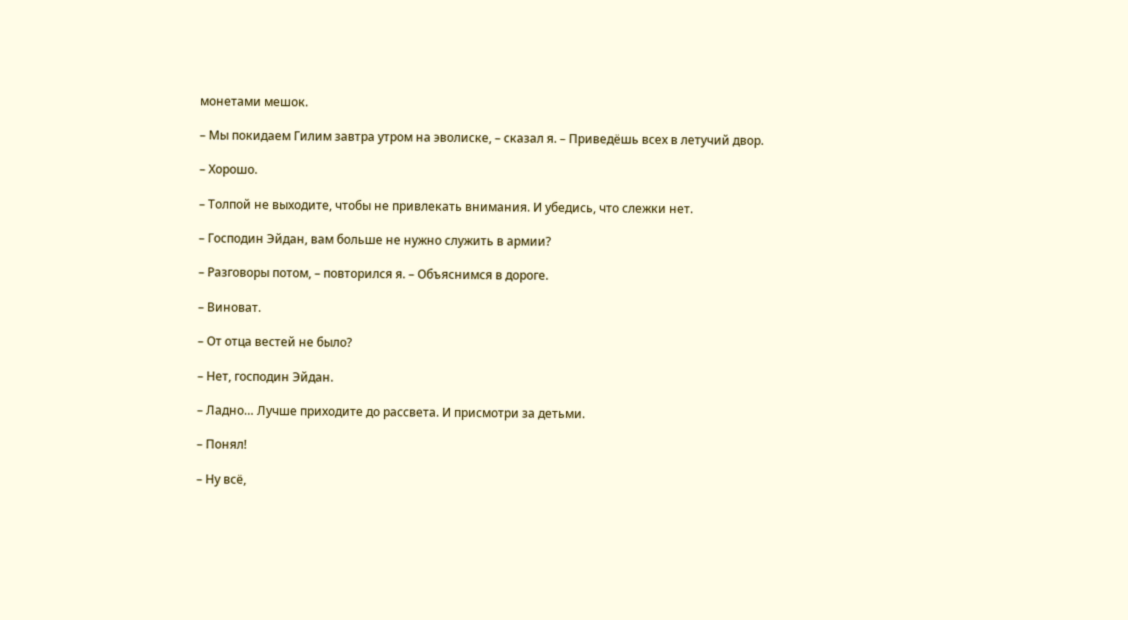монетами мешок.

– Мы покидаем Гилим завтра утром на эволиске, – сказал я. – Приведёшь всех в летучий двор.

– Хорошо.

– Толпой не выходите, чтобы не привлекать внимания. И убедись, что слежки нет.

– Господин Эйдан, вам больше не нужно служить в армии?

– Разговоры потом, – повторился я. – Объяснимся в дороге.

– Виноват.

– От отца вестей не было?

– Нет, господин Эйдан.

– Ладно… Лучше приходите до рассвета. И присмотри за детьми.

– Понял!

– Ну всё,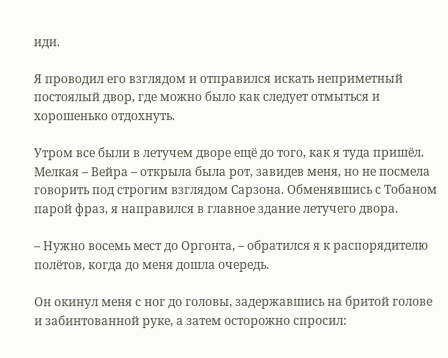иди.

Я проводил его взглядом и отправился искать неприметный постоялый двор, где можно было как следует отмыться и хорошенько отдохнуть.

Утром все были в летучем дворе ещё до того, как я туда пришёл. Мелкая – Вейра – открыла была рот, завидев меня, но не посмела говорить под строгим взглядом Сарзона. Обменявшись с Тобаном парой фраз, я направился в главное здание летучего двора.

– Нужно восемь мест до Оргонта, – обратился я к распорядителю полётов, когда до меня дошла очередь.

Он окинул меня с ног до головы, задержавшись на бритой голове и забинтованной руке, а затем осторожно спросил: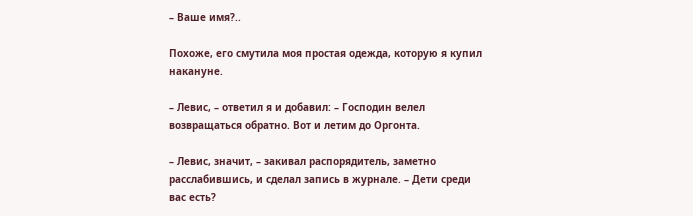– Ваше имя?..

Похоже, его смутила моя простая одежда, которую я купил накануне.

– Левис, – ответил я и добавил: – Господин велел возвращаться обратно. Вот и летим до Оргонта.

– Левис, значит, – закивал распорядитель, заметно расслабившись, и сделал запись в журнале. – Дети среди вас есть?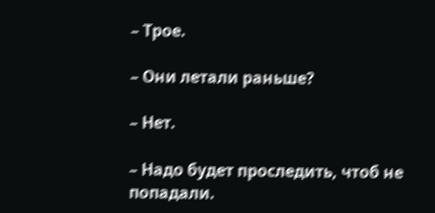– Трое.

– Они летали раньше?

– Нет.

– Надо будет проследить, чтоб не попадали.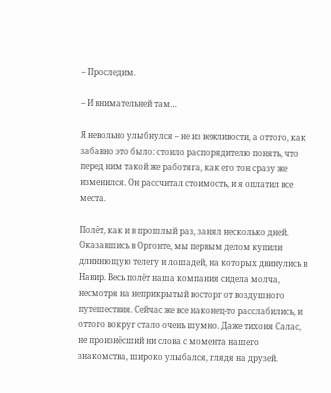– Проследим.

– И внимательней там…

Я невольно улыбнулся – не из вежливости, а оттого, как забавно это было: стоило распорядителю понять, что перед ним такой же работяга, как его тон сразу же изменился. Он рассчитал стоимость, и я оплатил все места.

Полёт, как и в прошлый раз, занял несколько дней. Оказавшись в Оргонте, мы первым делом купили длиннющую телегу и лошадей, на которых двинулись в Навир. Весь полёт наша компания сидела молча, несмотря на неприкрытый восторг от воздушного путешествия. Сейчас же все наконец-то расслабились, и оттого вокруг стало очень шумно. Даже тихоня Салас, не произнёсший ни слова с момента нашего знакомства, широко улыбался, глядя на друзей.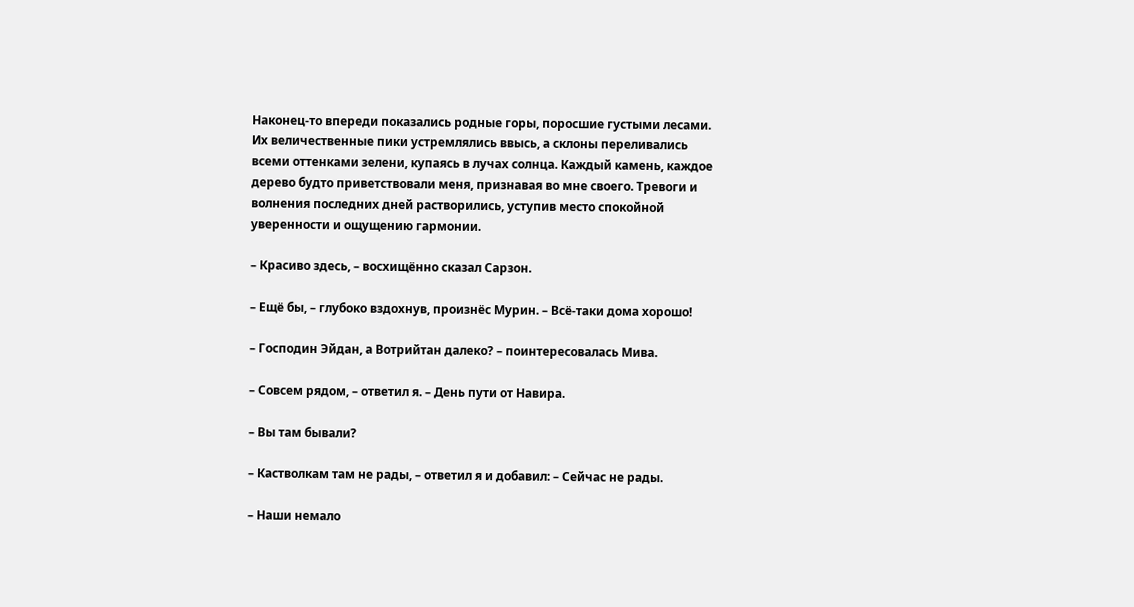Наконец-то впереди показались родные горы, поросшие густыми лесами. Их величественные пики устремлялись ввысь, а склоны переливались всеми оттенками зелени, купаясь в лучах солнца. Каждый камень, каждое дерево будто приветствовали меня, признавая во мне своего. Тревоги и волнения последних дней растворились, уступив место спокойной уверенности и ощущению гармонии.

– Красиво здесь, – восхищённо сказал Сарзон.

– Ещё бы, – глубоко вздохнув, произнёс Мурин. – Всё-таки дома хорошо!

– Господин Эйдан, а Вотрийтан далеко? – поинтересовалась Мива.

– Совсем рядом, – ответил я. – День пути от Навира.

– Вы там бывали?

– Кастволкам там не рады, – ответил я и добавил: – Сейчас не рады.

– Наши немало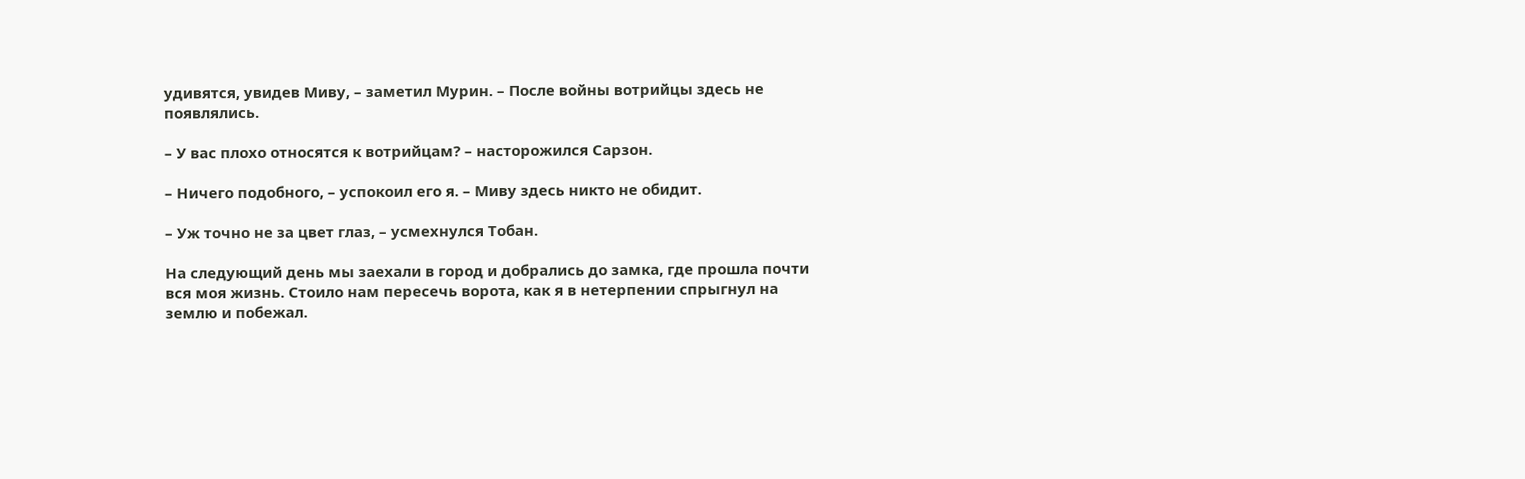удивятся, увидев Миву, – заметил Мурин. – После войны вотрийцы здесь не появлялись.

– У вас плохо относятся к вотрийцам? – насторожился Сарзон.

– Ничего подобного, – успокоил его я. – Миву здесь никто не обидит.

– Уж точно не за цвет глаз, – усмехнулся Тобан.

На следующий день мы заехали в город и добрались до замка, где прошла почти вся моя жизнь. Стоило нам пересечь ворота, как я в нетерпении спрыгнул на землю и побежал.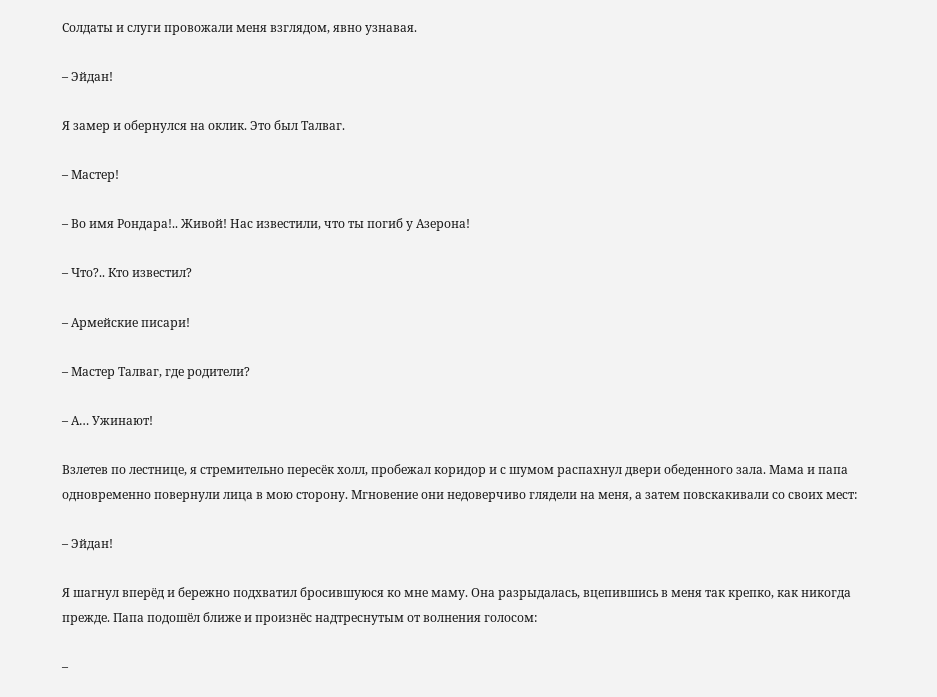Солдаты и слуги провожали меня взглядом, явно узнавая.

– Эйдан!

Я замер и обернулся на оклик. Это был Талваг.

– Мастер!

– Во имя Рондара!.. Живой! Нас известили, что ты погиб у Азерона!

– Что?.. Кто известил?

– Армейские писари!

– Мастер Талваг, где родители?

– А… Ужинают!

Взлетев по лестнице, я стремительно пересёк холл, пробежал коридор и с шумом распахнул двери обеденного зала. Мама и папа одновременно повернули лица в мою сторону. Мгновение они недоверчиво глядели на меня, а затем повскакивали со своих мест:

– Эйдан!

Я шагнул вперёд и бережно подхватил бросившуюся ко мне маму. Она разрыдалась, вцепившись в меня так крепко, как никогда прежде. Папа подошёл ближе и произнёс надтреснутым от волнения голосом:

–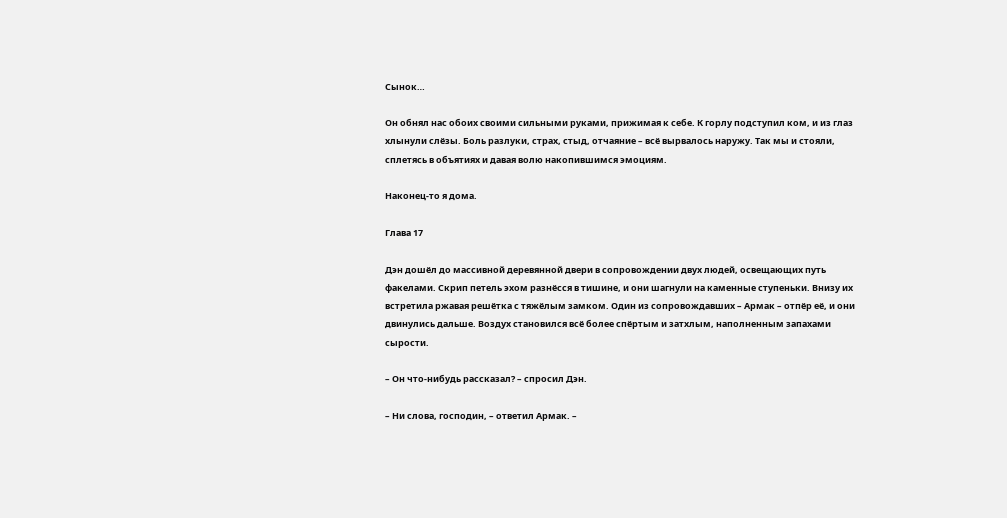Сынок…

Он обнял нас обоих своими сильными руками, прижимая к себе. К горлу подступил ком, и из глаз хлынули слёзы. Боль разлуки, страх, стыд, отчаяние – всё вырвалось наружу. Так мы и стояли, сплетясь в объятиях и давая волю накопившимся эмоциям.

Наконец-то я дома.

Глава 17

Дэн дошёл до массивной деревянной двери в сопровождении двух людей, освещающих путь факелами. Скрип петель эхом разнёсся в тишине, и они шагнули на каменные ступеньки. Внизу их встретила ржавая решётка с тяжёлым замком. Один из сопровождавших – Армак – отпёр её, и они двинулись дальше. Воздух становился всё более спёртым и затхлым, наполненным запахами сырости.

– Он что-нибудь рассказал? – спросил Дэн.

– Ни слова, господин, – ответил Армак. –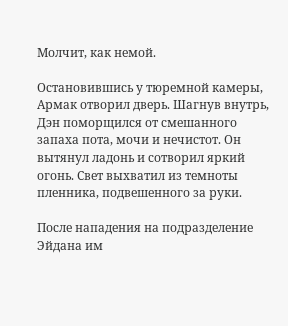Молчит, как немой.

Остановившись у тюремной камеры, Армак отворил дверь. Шагнув внутрь, Дэн поморщился от смешанного запаха пота, мочи и нечистот. Он вытянул ладонь и сотворил яркий огонь. Свет выхватил из темноты пленника, подвешенного за руки.

После нападения на подразделение Эйдана им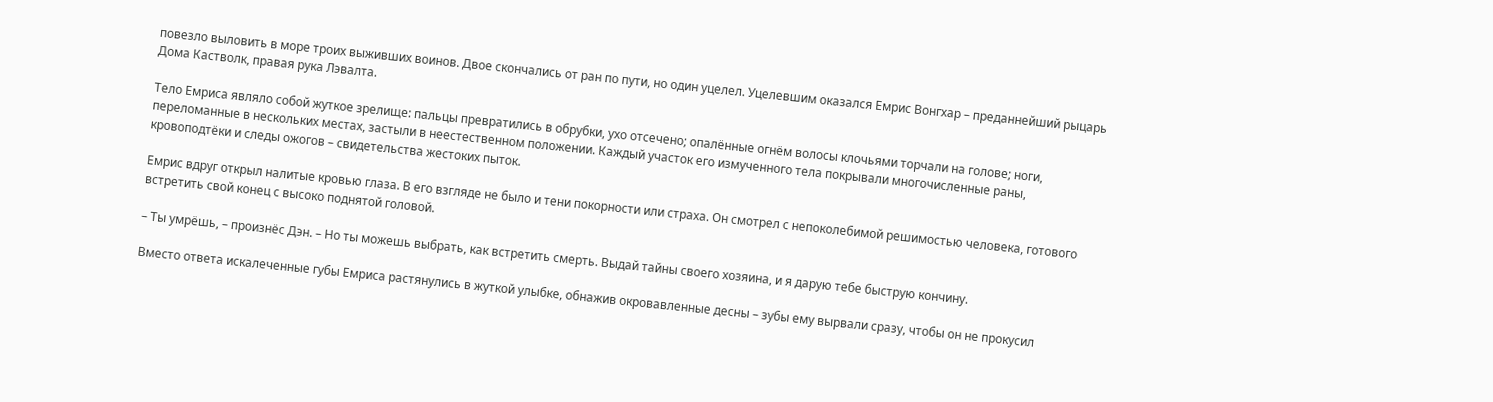повезло выловить в море троих выживших воинов. Двое скончались от ран по пути, но один уцелел. Уцелевшим оказался Емрис Вонгхар – преданнейший рыцарь Дома Кастволк, правая рука Лэвалта.

Тело Емриса являло собой жуткое зрелище: пальцы превратились в обрубки, ухо отсечено; опалённые огнём волосы клочьями торчали на голове; ноги, переломанные в нескольких местах, застыли в неестественном положении. Каждый участок его измученного тела покрывали многочисленные раны, кровоподтёки и следы ожогов – свидетельства жестоких пыток.

Емрис вдруг открыл налитые кровью глаза. В его взгляде не было и тени покорности или страха. Он смотрел с непоколебимой решимостью человека, готового встретить свой конец с высоко поднятой головой.

– Ты умрёшь, – произнёс Дэн. – Но ты можешь выбрать, как встретить смерть. Выдай тайны своего хозяина, и я дарую тебе быструю кончину.

Вместо ответа искалеченные губы Емриса растянулись в жуткой улыбке, обнажив окровавленные десны – зубы ему вырвали сразу, чтобы он не прокусил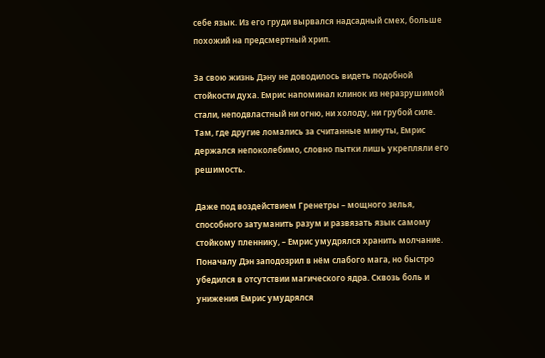себе язык. Из его груди вырвался надсадный смех, больше похожий на предсмертный хрип.

За свою жизнь Дэну не доводилось видеть подобной стойкости духа. Емрис напоминал клинок из неразрушимой стали, неподвластный ни огню, ни холоду, ни грубой силе. Там, где другие ломались за считанные минуты, Емрис держался непоколебимо, словно пытки лишь укрепляли его решимость.

Даже под воздействием Гренетры – мощного зелья, способного затуманить разум и развязать язык самому стойкому пленнику, – Емрис умудрялся хранить молчание. Поначалу Дэн заподозрил в нём слабого мага, но быстро убедился в отсутствии магического ядра. Сквозь боль и унижения Емрис умудрялся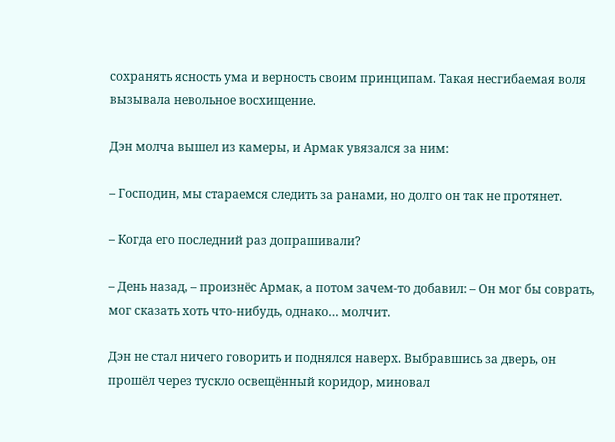сохранять ясность ума и верность своим принципам. Такая несгибаемая воля вызывала невольное восхищение.

Дэн молча вышел из камеры, и Армак увязался за ним:

– Господин, мы стараемся следить за ранами, но долго он так не протянет.

– Когда его последний раз допрашивали?

– День назад, – произнёс Армак, а потом зачем-то добавил: – Он мог бы соврать, мог сказать хоть что-нибудь, однако… молчит.

Дэн не стал ничего говорить и поднялся наверх. Выбравшись за дверь, он прошёл через тускло освещённый коридор, миновал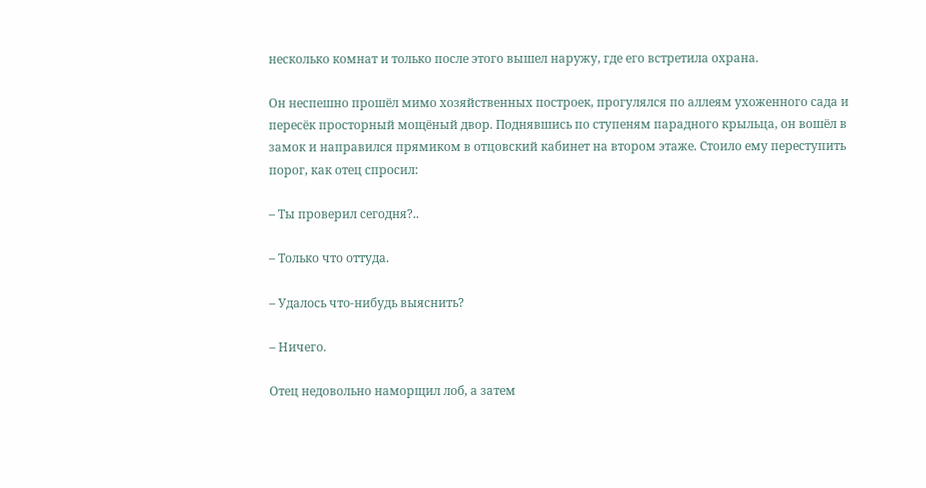несколько комнат и только после этого вышел наружу, где его встретила охрана.

Он неспешно прошёл мимо хозяйственных построек, прогулялся по аллеям ухоженного сада и пересёк просторный мощёный двор. Поднявшись по ступеням парадного крыльца, он вошёл в замок и направился прямиком в отцовский кабинет на втором этаже. Стоило ему переступить порог, как отец спросил:

– Ты проверил сегодня?..

– Только что оттуда.

– Удалось что-нибудь выяснить?

– Ничего.

Отец недовольно наморщил лоб, а затем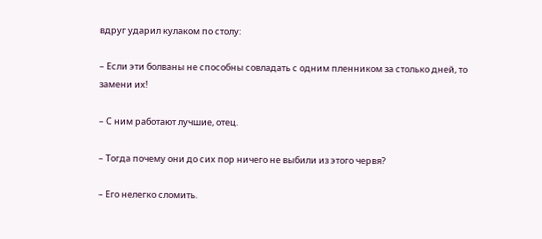вдруг ударил кулаком по столу:

– Если эти болваны не способны совладать с одним пленником за столько дней, то замени их!

– С ним работают лучшие, отец.

– Тогда почему они до сих пор ничего не выбили из этого червя?

– Его нелегко сломить.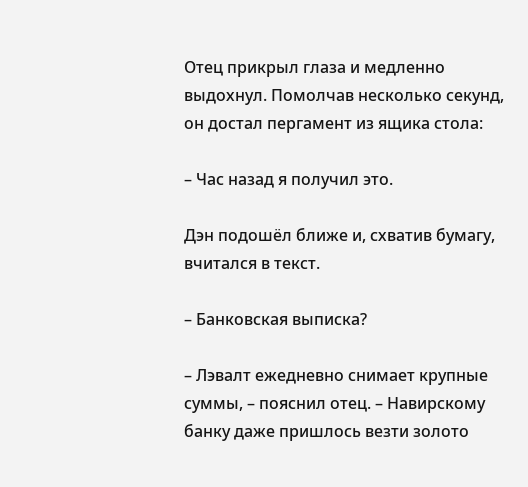Отец прикрыл глаза и медленно выдохнул. Помолчав несколько секунд, он достал пергамент из ящика стола:

– Час назад я получил это.

Дэн подошёл ближе и, схватив бумагу, вчитался в текст.

– Банковская выписка?

– Лэвалт ежедневно снимает крупные суммы, – пояснил отец. – Навирскому банку даже пришлось везти золото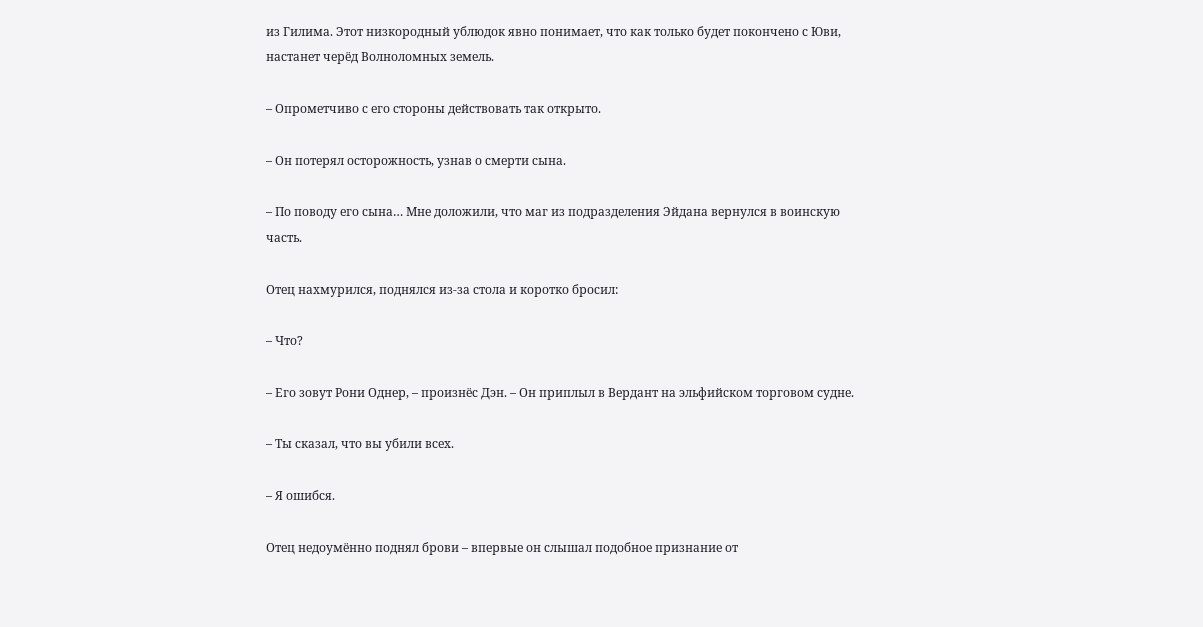из Гилима. Этот низкородный ублюдок явно понимает, что как только будет покончено с Юви, настанет черёд Волноломных земель.

– Опрометчиво с его стороны действовать так открыто.

– Он потерял осторожность, узнав о смерти сына.

– По поводу его сына… Мне доложили, что маг из подразделения Эйдана вернулся в воинскую часть.

Отец нахмурился, поднялся из-за стола и коротко бросил:

– Что?

– Его зовут Рони Однер, – произнёс Дэн. – Он приплыл в Вердант на эльфийском торговом судне.

– Ты сказал, что вы убили всех.

– Я ошибся.

Отец недоумённо поднял брови – впервые он слышал подобное признание от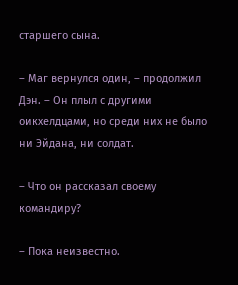старшего сына.

– Маг вернулся один, – продолжил Дэн. – Он плыл с другими оикхелдцами, но среди них не было ни Эйдана, ни солдат.

– Что он рассказал своему командиру?

– Пока неизвестно.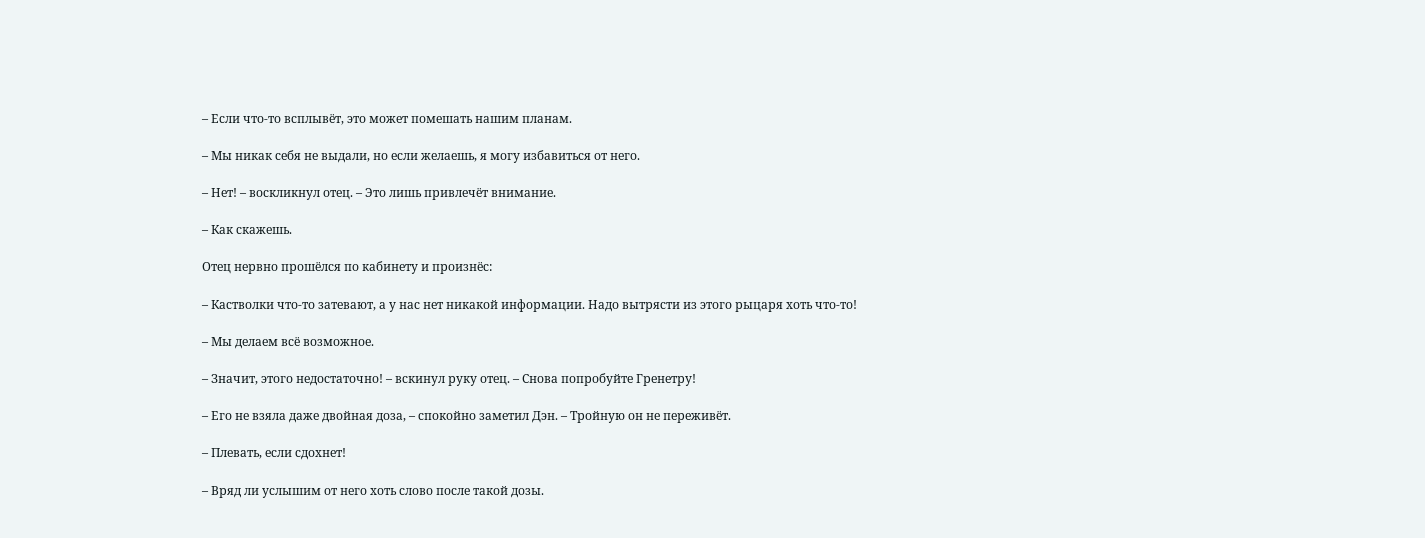– Если что-то всплывёт, это может помешать нашим планам.

– Мы никак себя не выдали, но если желаешь, я могу избавиться от него.

– Нет! – воскликнул отец. – Это лишь привлечёт внимание.

– Как скажешь.

Отец нервно прошёлся по кабинету и произнёс:

– Кастволки что-то затевают, а у нас нет никакой информации. Надо вытрясти из этого рыцаря хоть что-то!

– Мы делаем всё возможное.

– Значит, этого недостаточно! – вскинул руку отец. – Снова попробуйте Гренетру!

– Его не взяла даже двойная доза, – спокойно заметил Дэн. – Тройную он не переживёт.

– Плевать, если сдохнет!

– Вряд ли услышим от него хоть слово после такой дозы.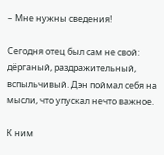– Мне нужны сведения!

Сегодня отец был сам не свой: дёрганый, раздражительный, вспыльчивый. Дэн поймал себя на мысли, что упускал нечто важное.

К ним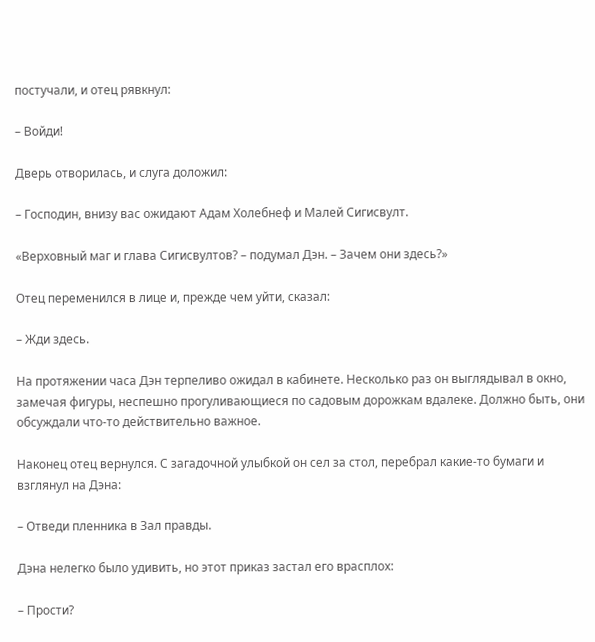постучали, и отец рявкнул:

– Войди!

Дверь отворилась, и слуга доложил:

– Господин, внизу вас ожидают Адам Холебнеф и Малей Сигисвулт.

«Верховный маг и глава Сигисвултов? – подумал Дэн. – Зачем они здесь?»

Отец переменился в лице и, прежде чем уйти, сказал:

– Жди здесь.

На протяжении часа Дэн терпеливо ожидал в кабинете. Несколько раз он выглядывал в окно, замечая фигуры, неспешно прогуливающиеся по садовым дорожкам вдалеке. Должно быть, они обсуждали что-то действительно важное.

Наконец отец вернулся. С загадочной улыбкой он сел за стол, перебрал какие-то бумаги и взглянул на Дэна:

– Отведи пленника в Зал правды.

Дэна нелегко было удивить, но этот приказ застал его врасплох:

– Прости?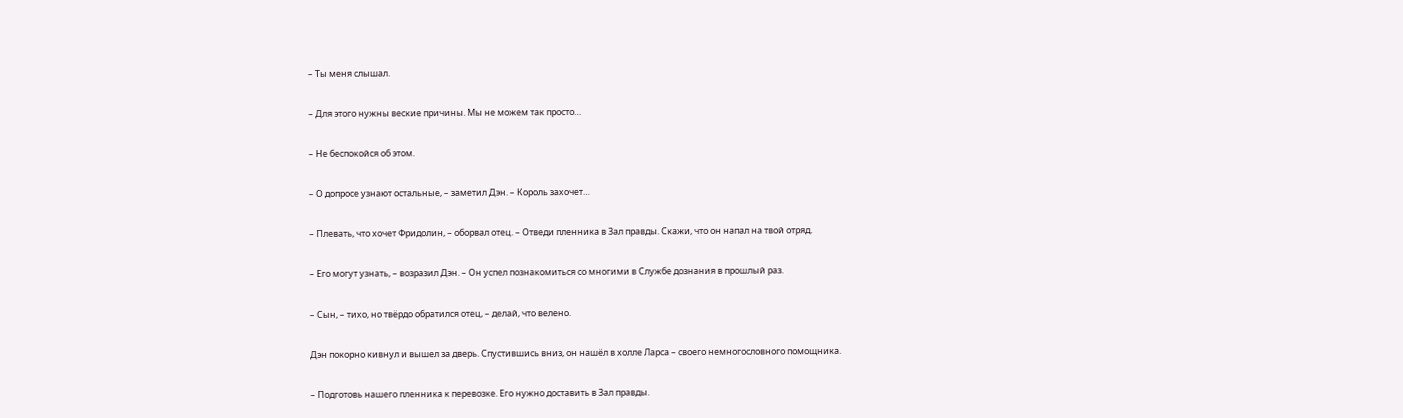– Ты меня слышал.

– Для этого нужны веские причины. Мы не можем так просто…

– Не беспокойся об этом.

– О допросе узнают остальные, – заметил Дэн. – Король захочет…

– Плевать, что хочет Фридолин, – оборвал отец. – Отведи пленника в Зал правды. Скажи, что он напал на твой отряд.

– Его могут узнать, – возразил Дэн. – Он успел познакомиться со многими в Службе дознания в прошлый раз.

– Сын, – тихо, но твёрдо обратился отец, – делай, что велено.

Дэн покорно кивнул и вышел за дверь. Спустившись вниз, он нашёл в холле Ларса – своего немногословного помощника.

– Подготовь нашего пленника к перевозке. Его нужно доставить в Зал правды.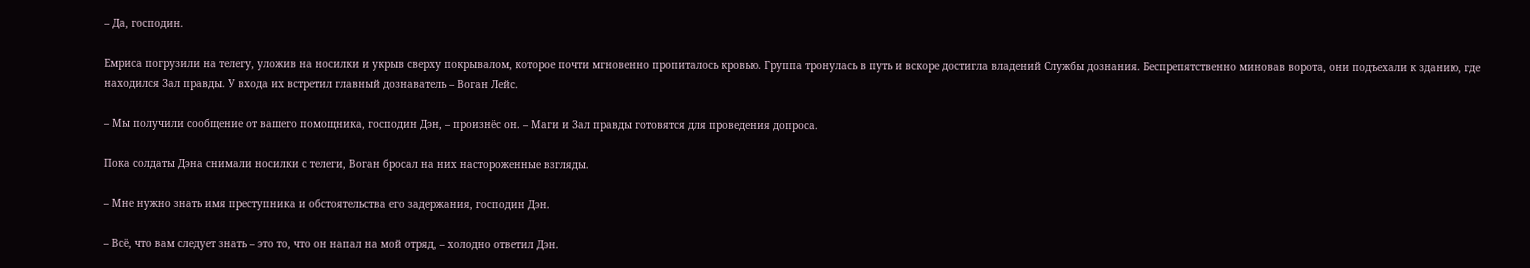– Да, господин.

Емриса погрузили на телегу, уложив на носилки и укрыв сверху покрывалом, которое почти мгновенно пропиталось кровью. Группа тронулась в путь и вскоре достигла владений Службы дознания. Беспрепятственно миновав ворота, они подъехали к зданию, где находился Зал правды. У входа их встретил главный дознаватель – Воган Лейс.

– Мы получили сообщение от вашего помощника, господин Дэн, – произнёс он. – Маги и Зал правды готовятся для проведения допроса.

Пока солдаты Дэна снимали носилки с телеги, Воган бросал на них настороженные взгляды.

– Мне нужно знать имя преступника и обстоятельства его задержания, господин Дэн.

– Всё, что вам следует знать – это то, что он напал на мой отряд, – холодно ответил Дэн.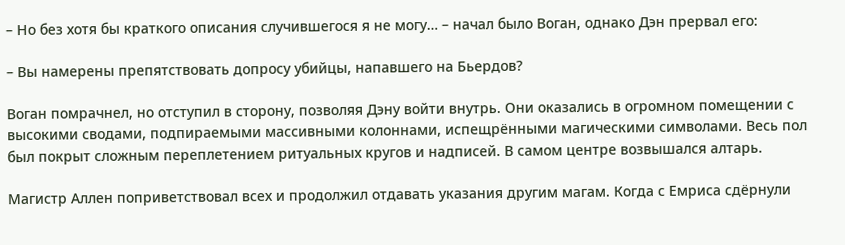– Но без хотя бы краткого описания случившегося я не могу… – начал было Воган, однако Дэн прервал его:

– Вы намерены препятствовать допросу убийцы, напавшего на Бьердов?

Воган помрачнел, но отступил в сторону, позволяя Дэну войти внутрь. Они оказались в огромном помещении с высокими сводами, подпираемыми массивными колоннами, испещрёнными магическими символами. Весь пол был покрыт сложным переплетением ритуальных кругов и надписей. В самом центре возвышался алтарь.

Магистр Аллен поприветствовал всех и продолжил отдавать указания другим магам. Когда с Емриса сдёрнули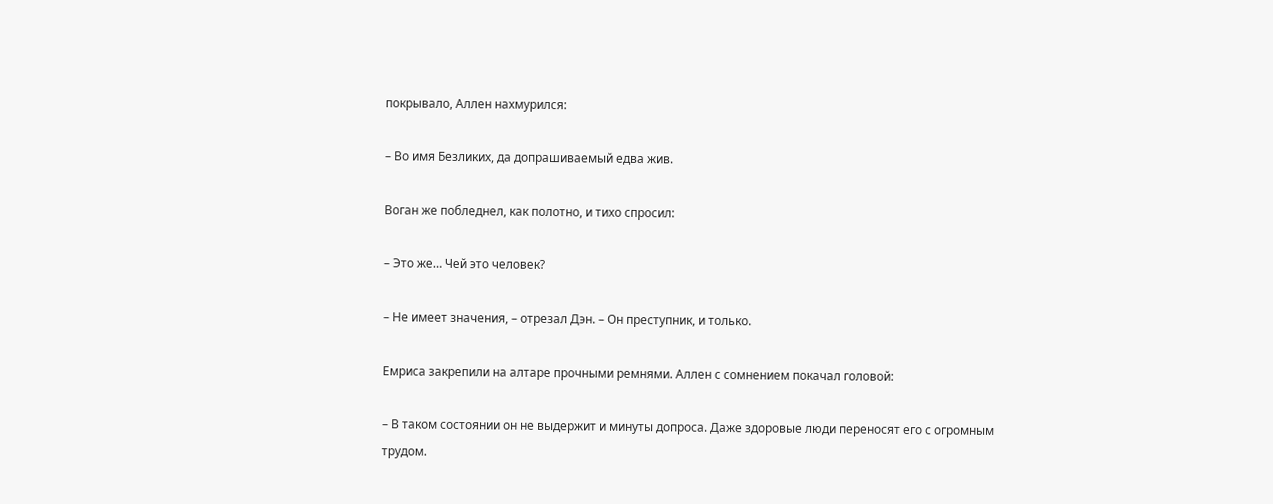покрывало, Аллен нахмурился:

– Во имя Безликих, да допрашиваемый едва жив.

Воган же побледнел, как полотно, и тихо спросил:

– Это же… Чей это человек?

– Не имеет значения, – отрезал Дэн. – Он преступник, и только.

Емриса закрепили на алтаре прочными ремнями. Аллен с сомнением покачал головой:

– В таком состоянии он не выдержит и минуты допроса. Даже здоровые люди переносят его с огромным трудом.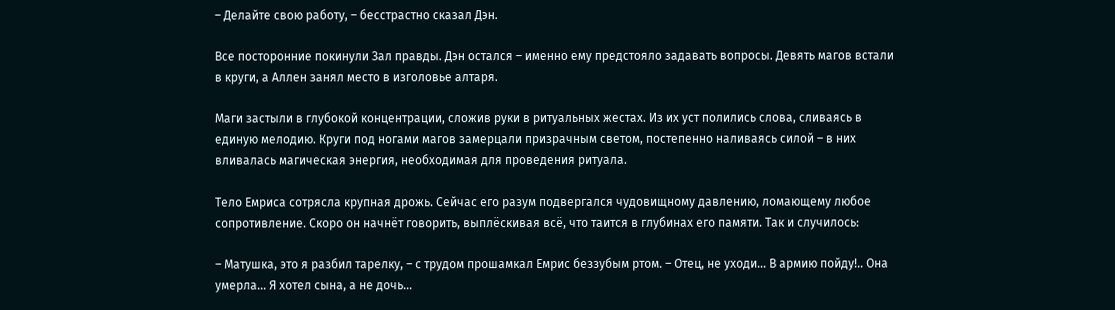– Делайте свою работу, – бесстрастно сказал Дэн.

Все посторонние покинули Зал правды. Дэн остался – именно ему предстояло задавать вопросы. Девять магов встали в круги, а Аллен занял место в изголовье алтаря.

Маги застыли в глубокой концентрации, сложив руки в ритуальных жестах. Из их уст полились слова, сливаясь в единую мелодию. Круги под ногами магов замерцали призрачным светом, постепенно наливаясь силой – в них вливалась магическая энергия, необходимая для проведения ритуала.

Тело Емриса сотрясла крупная дрожь. Сейчас его разум подвергался чудовищному давлению, ломающему любое сопротивление. Скоро он начнёт говорить, выплёскивая всё, что таится в глубинах его памяти. Так и случилось:

– Матушка, это я разбил тарелку, – с трудом прошамкал Емрис беззубым ртом. – Отец, не уходи… В армию пойду!.. Она умерла… Я хотел сына, а не дочь…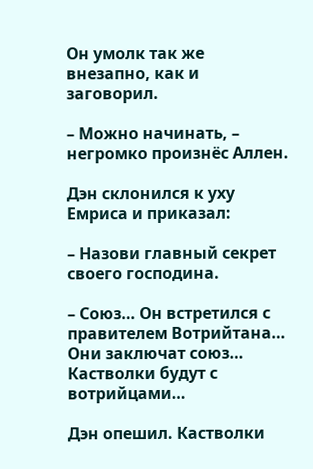Он умолк так же внезапно, как и заговорил.

– Можно начинать, – негромко произнёс Аллен.

Дэн склонился к уху Емриса и приказал:

– Назови главный секрет своего господина.

– Союз… Он встретился с правителем Вотрийтана… Они заключат союз… Кастволки будут с вотрийцами…

Дэн опешил. Кастволки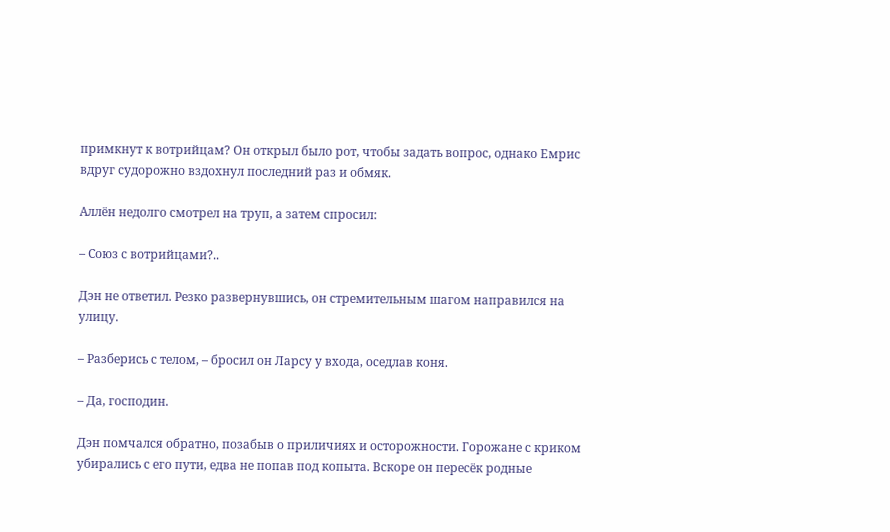примкнут к вотрийцам? Он открыл было рот, чтобы задать вопрос, однако Емрис вдруг судорожно вздохнул последний раз и обмяк.

Аллён недолго смотрел на труп, а затем спросил:

– Союз с вотрийцами?..

Дэн не ответил. Резко развернувшись, он стремительным шагом направился на улицу.

– Разберись с телом, – бросил он Ларсу у входа, оседлав коня.

– Да, господин.

Дэн помчался обратно, позабыв о приличиях и осторожности. Горожане с криком убирались с его пути, едва не попав под копыта. Вскоре он пересёк родные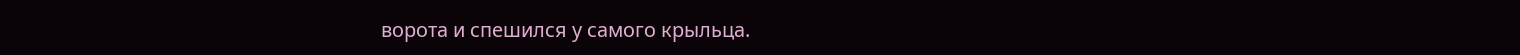ворота и спешился у самого крыльца.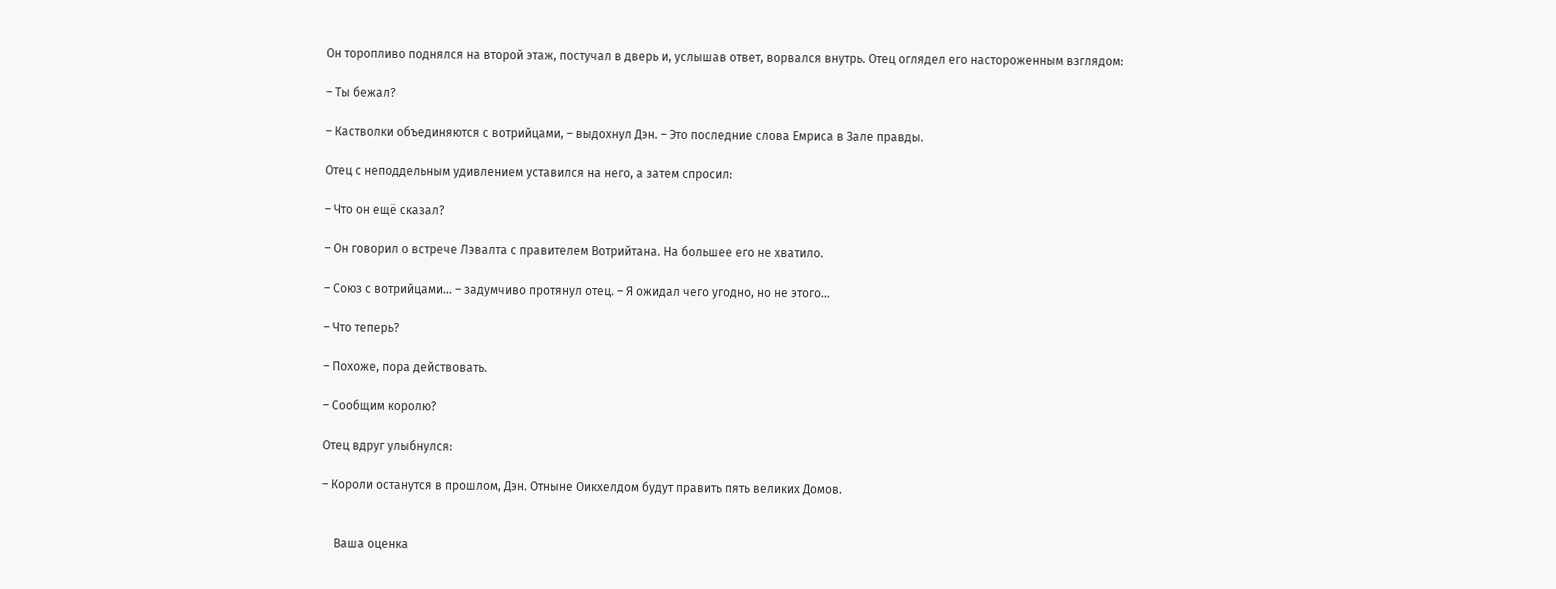Он торопливо поднялся на второй этаж, постучал в дверь и, услышав ответ, ворвался внутрь. Отец оглядел его настороженным взглядом:

– Ты бежал?

– Кастволки объединяются с вотрийцами, – выдохнул Дэн. – Это последние слова Емриса в Зале правды.

Отец с неподдельным удивлением уставился на него, а затем спросил:

– Что он ещё сказал?

– Он говорил о встрече Лэвалта с правителем Вотрийтана. На большее его не хватило.

– Союз с вотрийцами… – задумчиво протянул отец. – Я ожидал чего угодно, но не этого…

– Что теперь?

– Похоже, пора действовать.

– Сообщим королю?

Отец вдруг улыбнулся:

– Короли останутся в прошлом, Дэн. Отныне Оикхелдом будут править пять великих Домов.


    Ваша оценка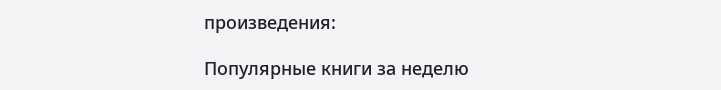произведения:

Популярные книги за неделю